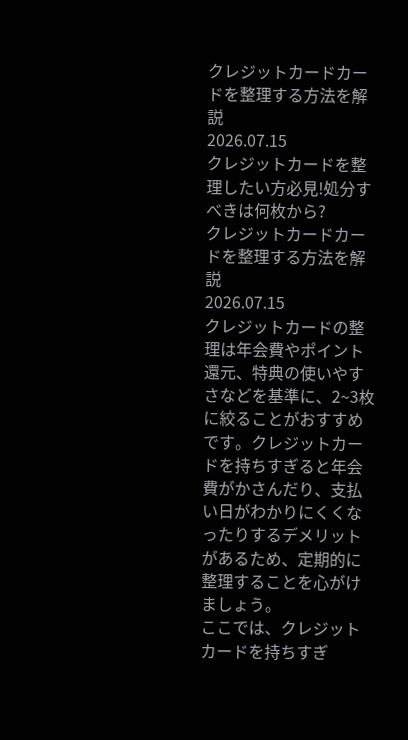クレジットカードカードを整理する方法を解説
2026.07.15
クレジットカードを整理したい方必見!処分すべきは何枚から?
クレジットカードカードを整理する方法を解説
2026.07.15
クレジットカードの整理は年会費やポイント還元、特典の使いやすさなどを基準に、2~3枚に絞ることがおすすめです。クレジットカードを持ちすぎると年会費がかさんだり、支払い日がわかりにくくなったりするデメリットがあるため、定期的に整理することを心がけましょう。
ここでは、クレジットカードを持ちすぎ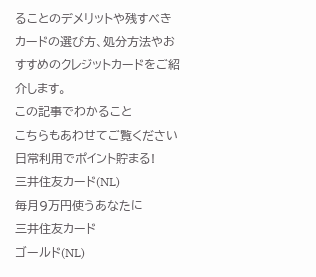ることのデメリットや残すべきカードの選び方、処分方法やおすすめのクレジットカードをご紹介します。
この記事でわかること
こちらもあわせてご覧ください
日常利用でポイント貯まる!
三井住友カード(NL)
毎月9万円使うあなたに
三井住友カード
ゴールド(NL)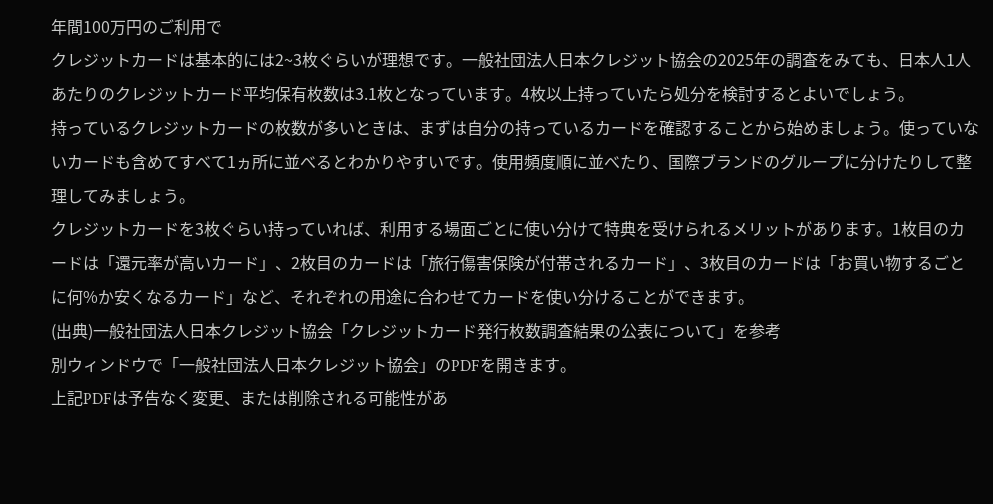年間100万円のご利用で
クレジットカードは基本的には2~3枚ぐらいが理想です。一般社団法人日本クレジット協会の2025年の調査をみても、日本人1人あたりのクレジットカード平均保有枚数は3.1枚となっています。4枚以上持っていたら処分を検討するとよいでしょう。
持っているクレジットカードの枚数が多いときは、まずは自分の持っているカードを確認することから始めましょう。使っていないカードも含めてすべて1ヵ所に並べるとわかりやすいです。使用頻度順に並べたり、国際ブランドのグループに分けたりして整理してみましょう。
クレジットカードを3枚ぐらい持っていれば、利用する場面ごとに使い分けて特典を受けられるメリットがあります。1枚目のカードは「還元率が高いカード」、2枚目のカードは「旅行傷害保険が付帯されるカード」、3枚目のカードは「お買い物するごとに何%か安くなるカード」など、それぞれの用途に合わせてカードを使い分けることができます。
(出典)一般社団法人日本クレジット協会「クレジットカード発行枚数調査結果の公表について」を参考
別ウィンドウで「一般社団法人日本クレジット協会」のPDFを開きます。
上記PDFは予告なく変更、または削除される可能性があ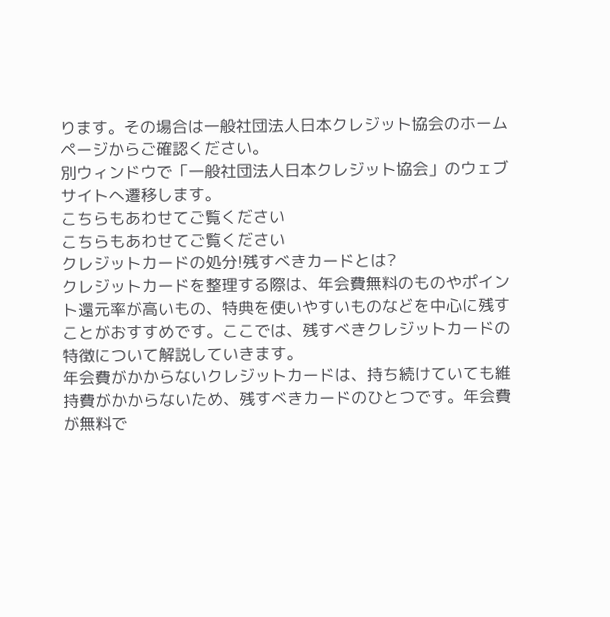ります。その場合は一般社団法人日本クレジット協会のホームページからご確認ください。
別ウィンドウで「一般社団法人日本クレジット協会」のウェブサイトへ遷移します。
こちらもあわせてご覧ください
こちらもあわせてご覧ください
クレジットカードの処分!残すべきカードとは?
クレジットカードを整理する際は、年会費無料のものやポイント還元率が高いもの、特典を使いやすいものなどを中心に残すことがおすすめです。ここでは、残すべきクレジットカードの特徴について解説していきます。
年会費がかからないクレジットカードは、持ち続けていても維持費がかからないため、残すべきカードのひとつです。年会費が無料で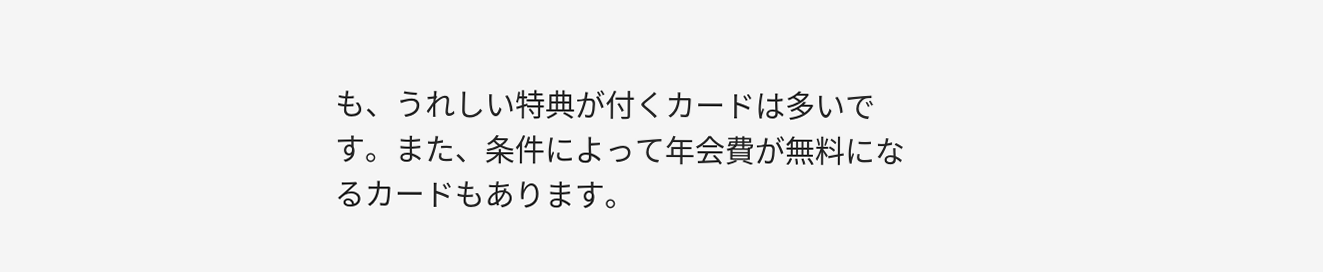も、うれしい特典が付くカードは多いです。また、条件によって年会費が無料になるカードもあります。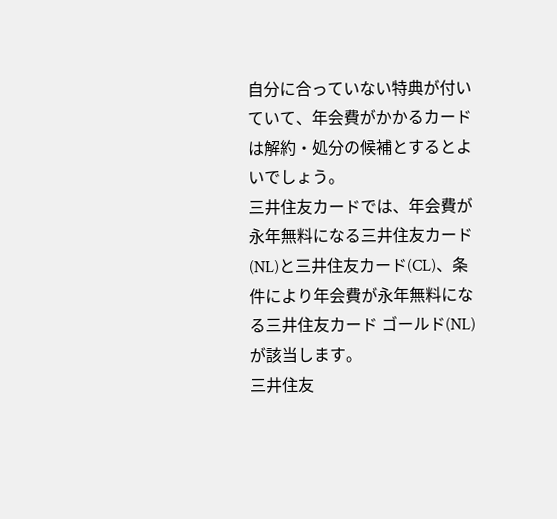自分に合っていない特典が付いていて、年会費がかかるカードは解約・処分の候補とするとよいでしょう。
三井住友カードでは、年会費が永年無料になる三井住友カード(NL)と三井住友カード(CL)、条件により年会費が永年無料になる三井住友カード ゴールド(NL)が該当します。
三井住友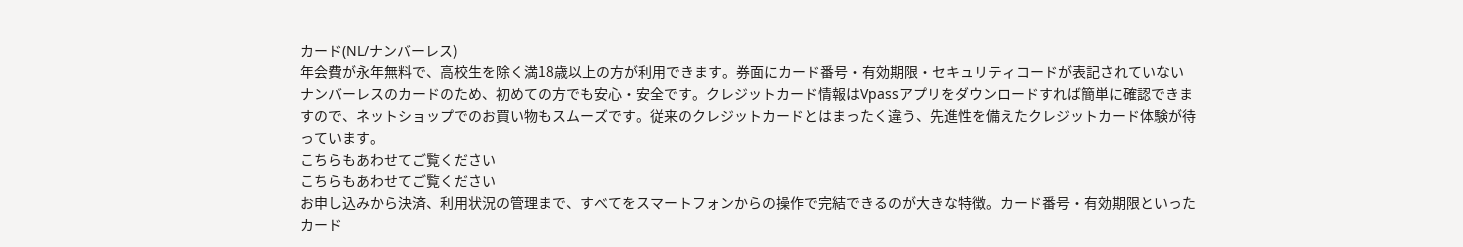カード(NL/ナンバーレス)
年会費が永年無料で、高校生を除く満18歳以上の方が利用できます。券面にカード番号・有効期限・セキュリティコードが表記されていないナンバーレスのカードのため、初めての方でも安心・安全です。クレジットカード情報はVpassアプリをダウンロードすれば簡単に確認できますので、ネットショップでのお買い物もスムーズです。従来のクレジットカードとはまったく違う、先進性を備えたクレジットカード体験が待っています。
こちらもあわせてご覧ください
こちらもあわせてご覧ください
お申し込みから決済、利用状況の管理まで、すべてをスマートフォンからの操作で完結できるのが大きな特徴。カード番号・有効期限といったカード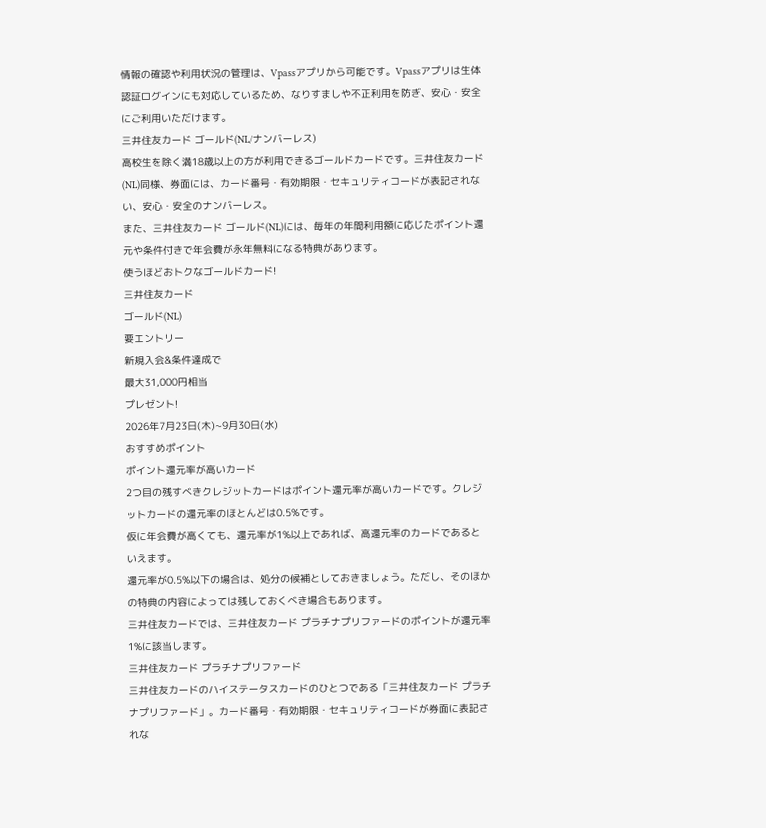情報の確認や利用状況の管理は、Vpassアプリから可能です。Vpassアプリは生体認証ログインにも対応しているため、なりすましや不正利用を防ぎ、安心・安全にご利用いただけます。
三井住友カード ゴールド(NL/ナンバーレス)
高校生を除く満18歳以上の方が利用できるゴールドカードです。三井住友カード(NL)同様、券面には、カード番号・有効期限・セキュリティコードが表記されない、安心・安全のナンバーレス。
また、三井住友カード ゴールド(NL)には、毎年の年間利用額に応じたポイント還元や条件付きで年会費が永年無料になる特典があります。
使うほどおトクなゴールドカード!
三井住友カード
ゴールド(NL)
要エントリー
新規入会&条件達成で
最大31,000円相当
プレゼント!
2026年7月23日(木)~9月30日(水)
おすすめポイント
ポイント還元率が高いカード
2つ目の残すべきクレジットカードはポイント還元率が高いカードです。クレジットカードの還元率のほとんどは0.5%です。
仮に年会費が高くても、還元率が1%以上であれば、高還元率のカードであるといえます。
還元率が0.5%以下の場合は、処分の候補としておきましょう。ただし、そのほかの特典の内容によっては残しておくべき場合もあります。
三井住友カードでは、三井住友カード プラチナプリファードのポイントが還元率1%に該当します。
三井住友カード プラチナプリファード
三井住友カードのハイステータスカードのひとつである「三井住友カード プラチナプリファード」。カード番号・有効期限・セキュリティコードが券面に表記されな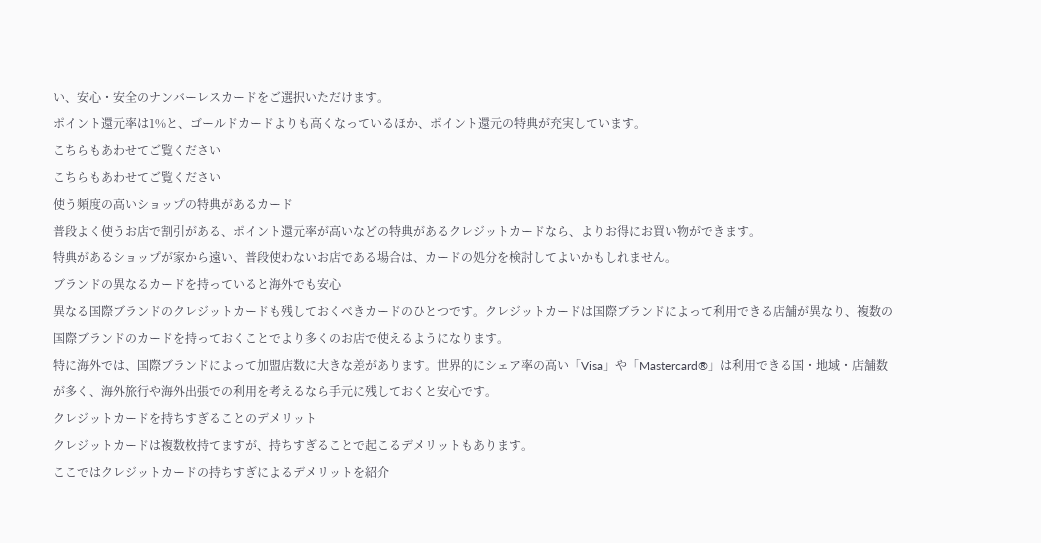い、安心・安全のナンバーレスカードをご選択いただけます。
ポイント還元率は1%と、ゴールドカードよりも高くなっているほか、ポイント還元の特典が充実しています。
こちらもあわせてご覧ください
こちらもあわせてご覧ください
使う頻度の高いショップの特典があるカード
普段よく使うお店で割引がある、ポイント還元率が高いなどの特典があるクレジットカードなら、よりお得にお買い物ができます。
特典があるショップが家から遠い、普段使わないお店である場合は、カードの処分を検討してよいかもしれません。
ブランドの異なるカードを持っていると海外でも安心
異なる国際ブランドのクレジットカードも残しておくべきカードのひとつです。クレジットカードは国際ブランドによって利用できる店舗が異なり、複数の国際ブランドのカードを持っておくことでより多くのお店で使えるようになります。
特に海外では、国際ブランドによって加盟店数に大きな差があります。世界的にシェア率の高い「Visa」や「Mastercard®」は利用できる国・地域・店舗数が多く、海外旅行や海外出張での利用を考えるなら手元に残しておくと安心です。
クレジットカードを持ちすぎることのデメリット
クレジットカードは複数枚持てますが、持ちすぎることで起こるデメリットもあります。
ここではクレジットカードの持ちすぎによるデメリットを紹介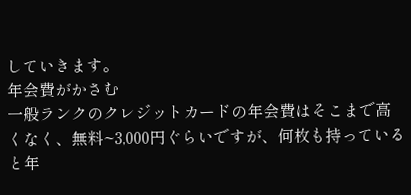していきます。
年会費がかさむ
一般ランクのクレジットカードの年会費はそこまで高くなく、無料~3,000円ぐらいですが、何枚も持っていると年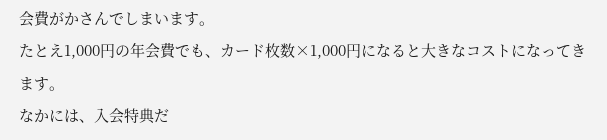会費がかさんでしまいます。
たとえ1,000円の年会費でも、カード枚数×1,000円になると大きなコストになってきます。
なかには、入会特典だ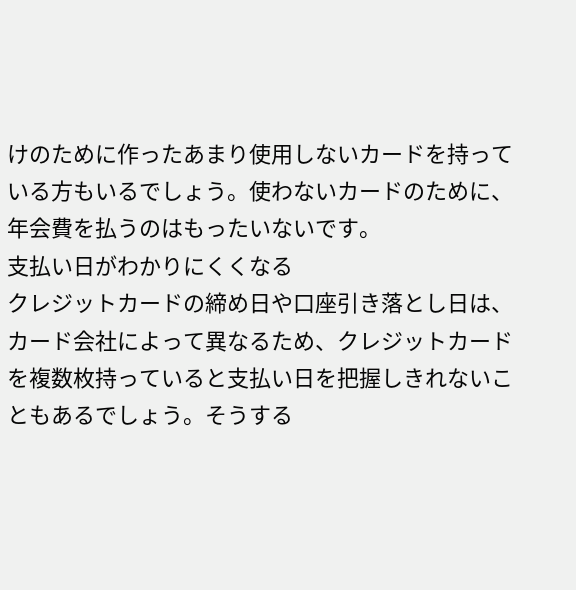けのために作ったあまり使用しないカードを持っている方もいるでしょう。使わないカードのために、年会費を払うのはもったいないです。
支払い日がわかりにくくなる
クレジットカードの締め日や口座引き落とし日は、カード会社によって異なるため、クレジットカードを複数枚持っていると支払い日を把握しきれないこともあるでしょう。そうする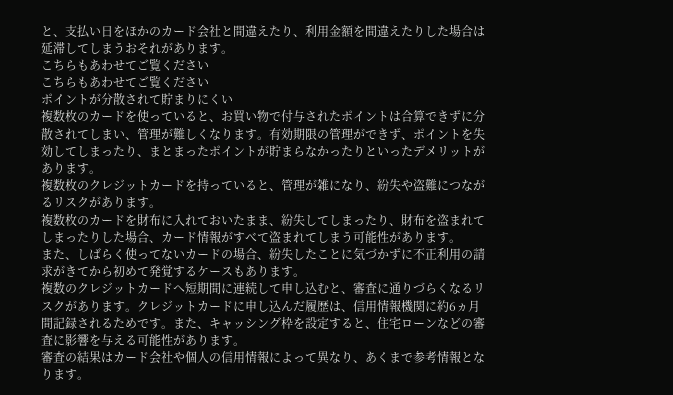と、支払い日をほかのカード会社と間違えたり、利用金額を間違えたりした場合は延滞してしまうおそれがあります。
こちらもあわせてご覧ください
こちらもあわせてご覧ください
ポイントが分散されて貯まりにくい
複数枚のカードを使っていると、お買い物で付与されたポイントは合算できずに分散されてしまい、管理が難しくなります。有効期限の管理ができず、ポイントを失効してしまったり、まとまったポイントが貯まらなかったりといったデメリットがあります。
複数枚のクレジットカードを持っていると、管理が雑になり、紛失や盗難につながるリスクがあります。
複数枚のカードを財布に入れておいたまま、紛失してしまったり、財布を盗まれてしまったりした場合、カード情報がすべて盗まれてしまう可能性があります。
また、しばらく使ってないカードの場合、紛失したことに気づかずに不正利用の請求がきてから初めて発覚するケースもあります。
複数のクレジットカードへ短期間に連続して申し込むと、審査に通りづらくなるリスクがあります。クレジットカードに申し込んだ履歴は、信用情報機関に約6ヵ月間記録されるためです。また、キャッシング枠を設定すると、住宅ローンなどの審査に影響を与える可能性があります。
審査の結果はカード会社や個人の信用情報によって異なり、あくまで参考情報となります。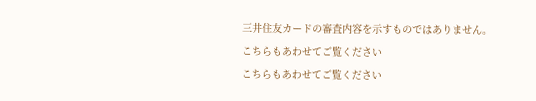三井住友カードの審査内容を示すものではありません。
こちらもあわせてご覧ください
こちらもあわせてご覧ください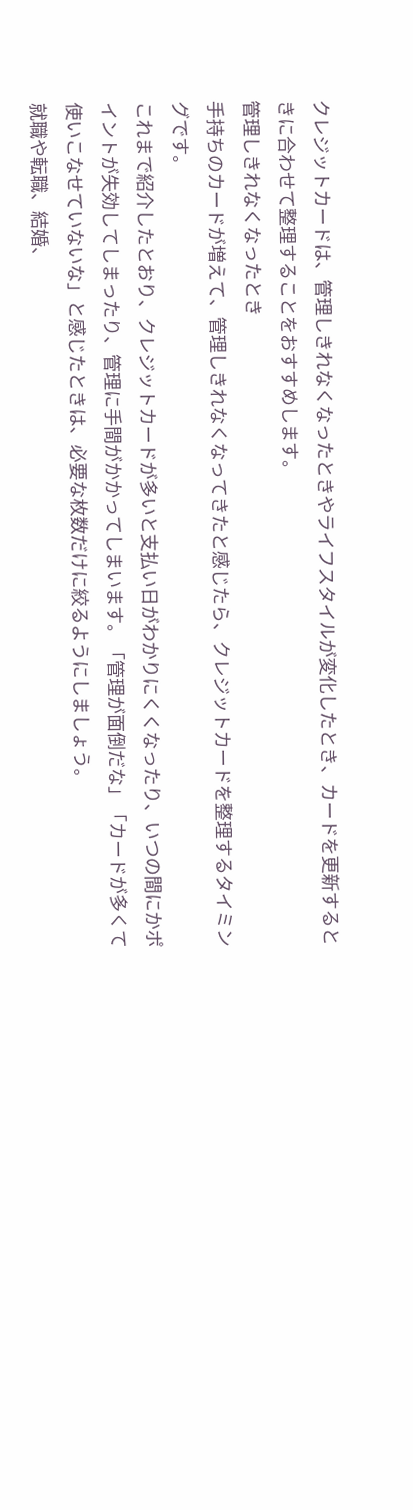クレジットカードは、管理しきれなくなったときやライフスタイルが変化したとき、カードを更新するときに合わせて整理することをおすすめします。
管理しきれなくなったとき
手持ちのカードが増えて、管理しきれなくなってきたと感じたら、クレジットカードを整理するタイミングです。
これまで紹介したとおり、クレジットカードが多いと支払い日がわかりにくくなったり、いつの間にかポイントが失効してしまったり、管理に手間がかかってしまいます。「管理が面倒だな」「カードが多くて使いこなせていないな」と感じたときは、必要な枚数だけに絞るようにしましょう。
就職や転職、結婚、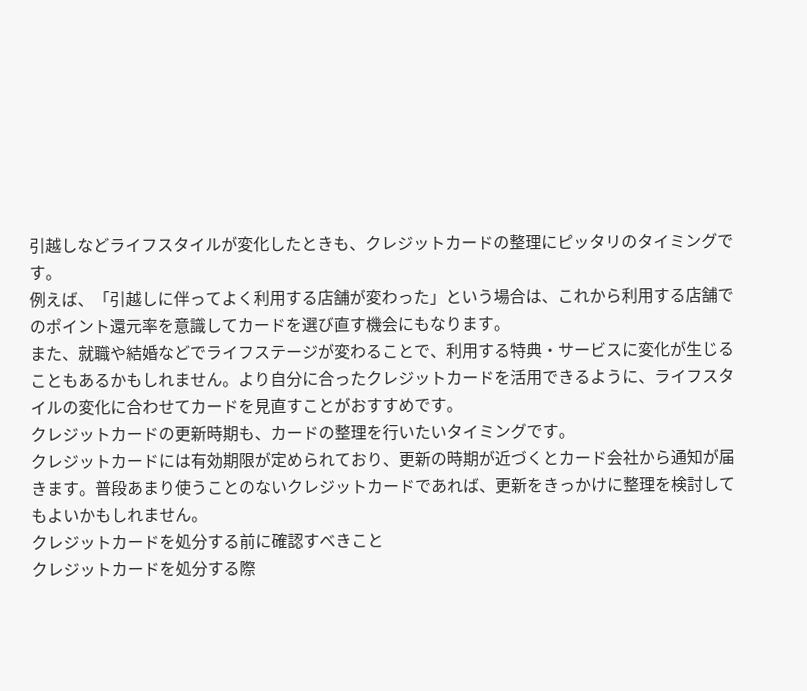引越しなどライフスタイルが変化したときも、クレジットカードの整理にピッタリのタイミングです。
例えば、「引越しに伴ってよく利用する店舗が変わった」という場合は、これから利用する店舗でのポイント還元率を意識してカードを選び直す機会にもなります。
また、就職や結婚などでライフステージが変わることで、利用する特典・サービスに変化が生じることもあるかもしれません。より自分に合ったクレジットカードを活用できるように、ライフスタイルの変化に合わせてカードを見直すことがおすすめです。
クレジットカードの更新時期も、カードの整理を行いたいタイミングです。
クレジットカードには有効期限が定められており、更新の時期が近づくとカード会社から通知が届きます。普段あまり使うことのないクレジットカードであれば、更新をきっかけに整理を検討してもよいかもしれません。
クレジットカードを処分する前に確認すべきこと
クレジットカードを処分する際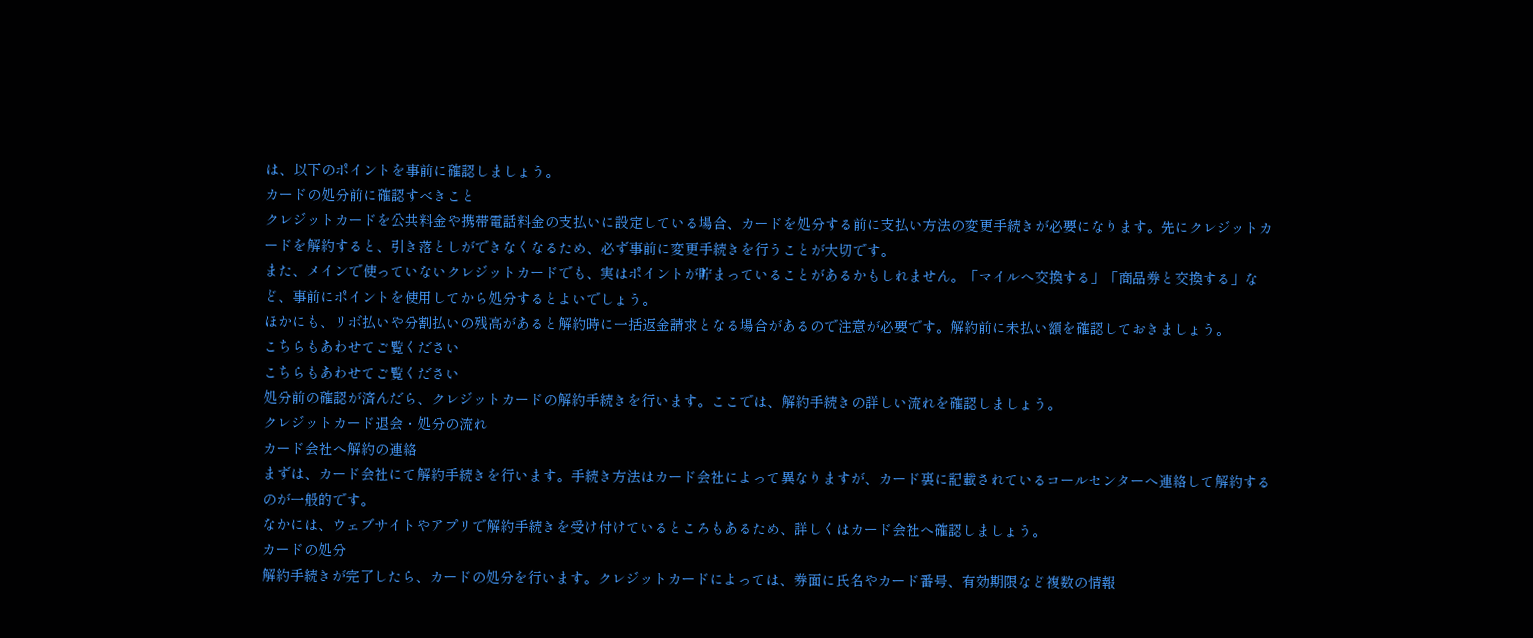は、以下のポイントを事前に確認しましょう。
カードの処分前に確認すべきこと
クレジットカードを公共料金や携帯電話料金の支払いに設定している場合、カードを処分する前に支払い方法の変更手続きが必要になります。先にクレジットカードを解約すると、引き落としができなくなるため、必ず事前に変更手続きを行うことが大切です。
また、メインで使っていないクレジットカードでも、実はポイントが貯まっていることがあるかもしれません。「マイルへ交換する」「商品券と交換する」など、事前にポイントを使用してから処分するとよいでしょう。
ほかにも、リボ払いや分割払いの残高があると解約時に一括返金請求となる場合があるので注意が必要です。解約前に未払い額を確認しておきましょう。
こちらもあわせてご覧ください
こちらもあわせてご覧ください
処分前の確認が済んだら、クレジットカードの解約手続きを行います。ここでは、解約手続きの詳しい流れを確認しましょう。
クレジットカード退会・処分の流れ
カード会社へ解約の連絡
まずは、カード会社にて解約手続きを行います。手続き方法はカード会社によって異なりますが、カード裏に記載されているコールセンターへ連絡して解約するのが一般的です。
なかには、ウェブサイトやアプリで解約手続きを受け付けているところもあるため、詳しくはカード会社へ確認しましょう。
カードの処分
解約手続きが完了したら、カードの処分を行います。クレジットカードによっては、券面に氏名やカード番号、有効期限など複数の情報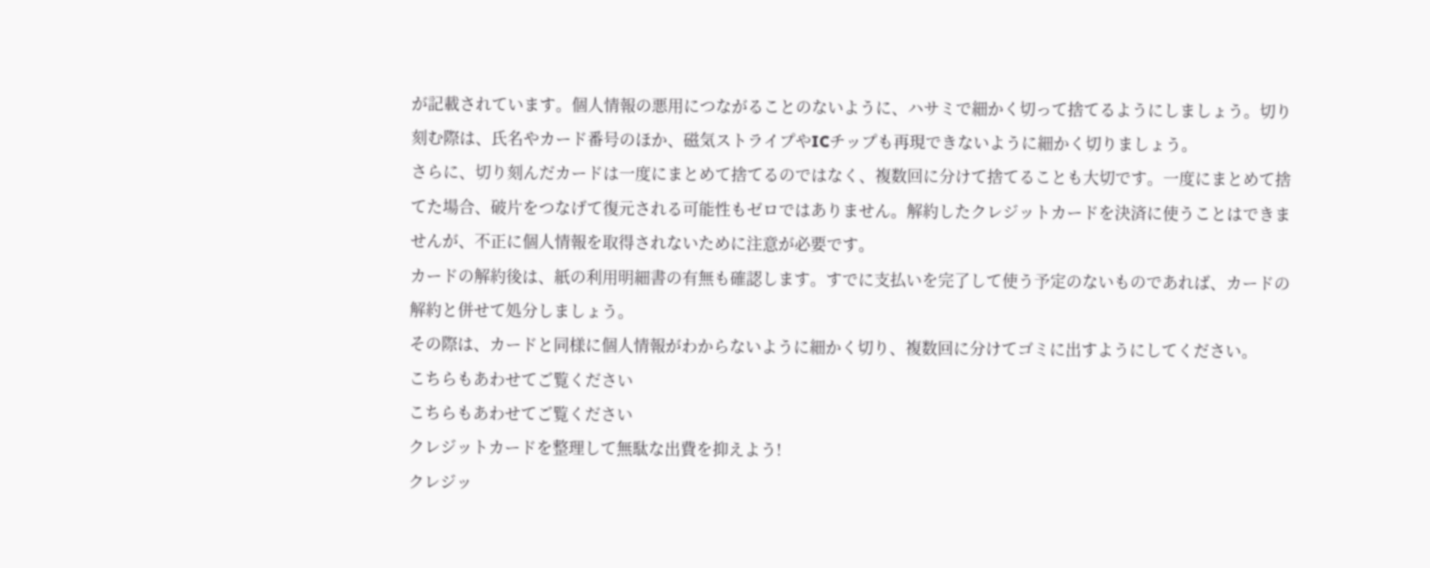が記載されています。個人情報の悪用につながることのないように、ハサミで細かく切って捨てるようにしましょう。切り刻む際は、氏名やカード番号のほか、磁気ストライプやICチップも再現できないように細かく切りましょう。
さらに、切り刻んだカードは一度にまとめて捨てるのではなく、複数回に分けて捨てることも大切です。一度にまとめて捨てた場合、破片をつなげて復元される可能性もゼロではありません。解約したクレジットカードを決済に使うことはできませんが、不正に個人情報を取得されないために注意が必要です。
カードの解約後は、紙の利用明細書の有無も確認します。すでに支払いを完了して使う予定のないものであれば、カードの解約と併せて処分しましょう。
その際は、カードと同様に個人情報がわからないように細かく切り、複数回に分けてゴミに出すようにしてください。
こちらもあわせてご覧ください
こちらもあわせてご覧ください
クレジットカードを整理して無駄な出費を抑えよう!
クレジッ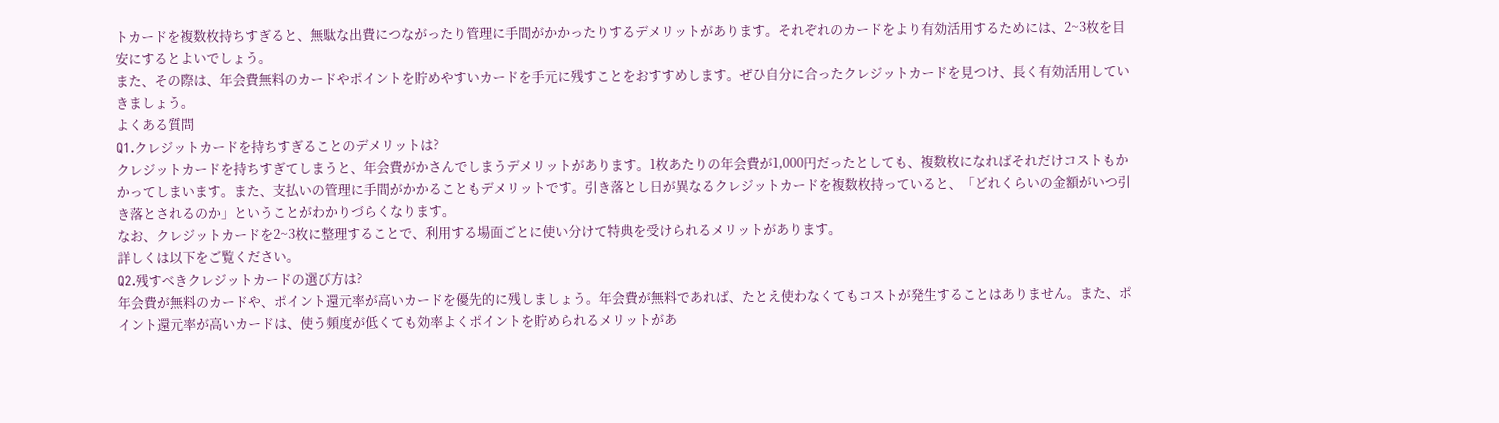トカードを複数枚持ちすぎると、無駄な出費につながったり管理に手間がかかったりするデメリットがあります。それぞれのカードをより有効活用するためには、2~3枚を目安にするとよいでしょう。
また、その際は、年会費無料のカードやポイントを貯めやすいカードを手元に残すことをおすすめします。ぜひ自分に合ったクレジットカードを見つけ、長く有効活用していきましょう。
よくある質問
Q1.クレジットカードを持ちすぎることのデメリットは?
クレジットカードを持ちすぎてしまうと、年会費がかさんでしまうデメリットがあります。1枚あたりの年会費が1,000円だったとしても、複数枚になればそれだけコストもかかってしまいます。また、支払いの管理に手間がかかることもデメリットです。引き落とし日が異なるクレジットカードを複数枚持っていると、「どれくらいの金額がいつ引き落とされるのか」ということがわかりづらくなります。
なお、クレジットカードを2~3枚に整理することで、利用する場面ごとに使い分けて特典を受けられるメリットがあります。
詳しくは以下をご覧ください。
Q2.残すべきクレジットカードの選び方は?
年会費が無料のカードや、ポイント還元率が高いカードを優先的に残しましょう。年会費が無料であれば、たとえ使わなくてもコストが発生することはありません。また、ポイント還元率が高いカードは、使う頻度が低くても効率よくポイントを貯められるメリットがあ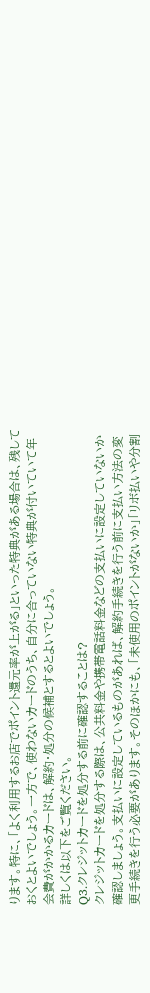ります。特に、「よく利用するお店でポイント還元率が上がる」といった特典がある場合は、残しておくとよいでしょう。一方で、使わないカードのうち、自分に合っていない特典が付いていて年会費がかかるカードは、解約・処分の候補とするとよいでしょう。
詳しくは以下をご覧ください。
Q3.クレジットカードを処分する前に確認することは?
クレジットカードを処分する際は、公共料金や携帯電話料金などの支払いに設定していないか確認しましょう。支払いに設定しているものがあれば、解約手続きを行う前に支払い方法の変更手続きを行う必要があります。そのほかにも、「未使用のポイントがないか」「リボ払いや分割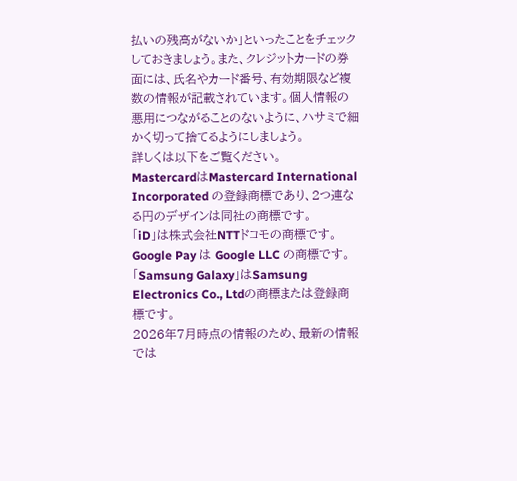払いの残高がないか」といったことをチェックしておきましょう。また、クレジットカードの券面には、氏名やカード番号、有効期限など複数の情報が記載されています。個人情報の悪用につながることのないように、ハサミで細かく切って捨てるようにしましょう。
詳しくは以下をご覧ください。
MastercardはMastercard International Incorporated の登録商標であり、2つ連なる円のデザインは同社の商標です。
「iD」は株式会社NTTドコモの商標です。
Google Pay は Google LLC の商標です。
「Samsung Galaxy」はSamsung Electronics Co., Ltdの商標または登録商標です。
2026年7月時点の情報のため、最新の情報では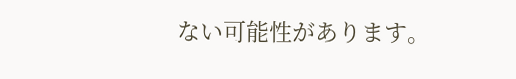ない可能性があります。